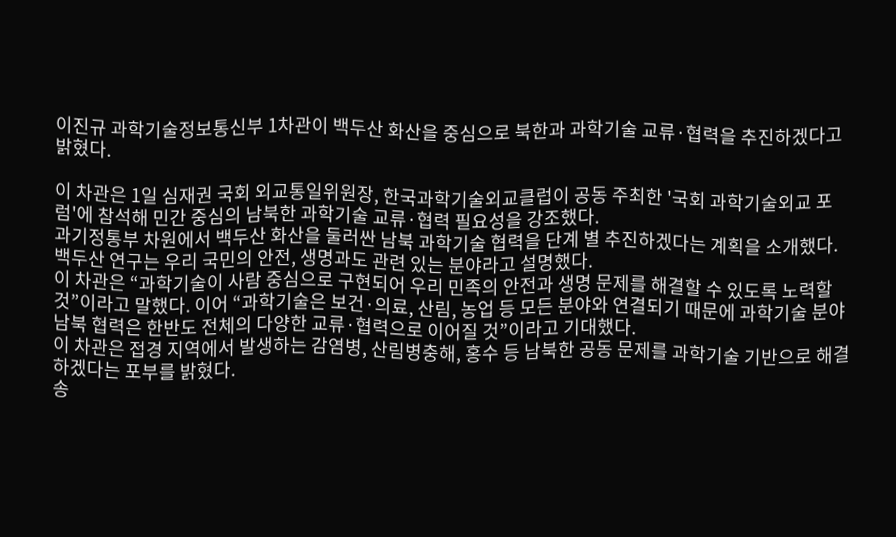이진규 과학기술정보통신부 1차관이 백두산 화산을 중심으로 북한과 과학기술 교류·협력을 추진하겠다고 밝혔다.

이 차관은 1일 심재권 국회 외교통일위원장, 한국과학기술외교클럽이 공동 주최한 '국회 과학기술외교 포럼'에 참석해 민간 중심의 남북한 과학기술 교류·협력 필요성을 강조했다.
과기정통부 차원에서 백두산 화산을 둘러싼 남북 과학기술 협력을 단계 별 추진하겠다는 계획을 소개했다. 백두산 연구는 우리 국민의 안전, 생명과도 관련 있는 분야라고 설명했다.
이 차관은 “과학기술이 사람 중심으로 구현되어 우리 민족의 안전과 생명 문제를 해결할 수 있도록 노력할 것”이라고 말했다. 이어 “과학기술은 보건·의료, 산림, 농업 등 모든 분야와 연결되기 때문에 과학기술 분야 남북 협력은 한반도 전체의 다양한 교류·협력으로 이어질 것”이라고 기대했다.
이 차관은 접경 지역에서 발생하는 감염병, 산림병충해, 홍수 등 남북한 공동 문제를 과학기술 기반으로 해결하겠다는 포부를 밝혔다.
송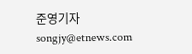준영기자 songjy@etnews.com